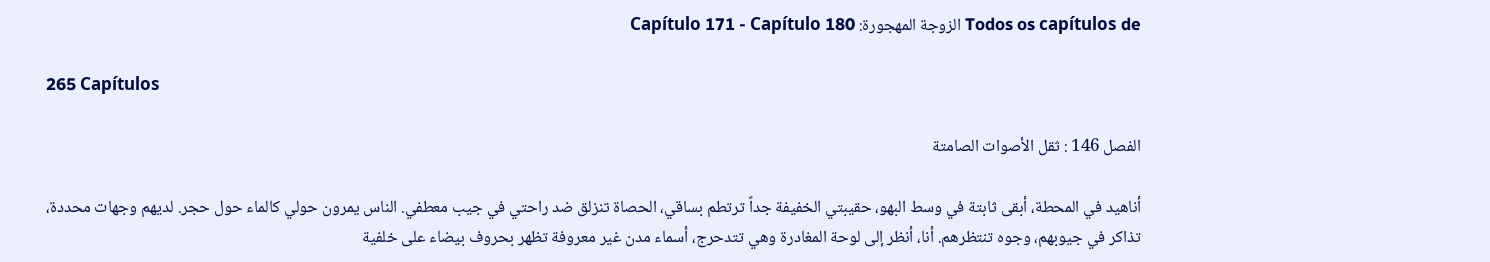Todos os capítulos de الزوجة المهجورة: Capítulo 171 - Capítulo 180

265 Capítulos

الفصل 146 : ثقل الأصوات الصامتة

أناهيد في المحطة، أبقى ثابتة في وسط البهو، حقيبتي الخفيفة جداً ترتطم بساقي، الحصاة تنزلق ضد راحتي في جيب معطفي. الناس يمرون حولي كالماء حول حجر. لديهم وجهات محددة، تذاكر في جيوبهم، وجوه تنتظرهم. أنا، أنظر إلى لوحة المغادرة وهي تتدحرج، أسماء مدن غير معروفة تظهر بحروف بيضاء على خلفية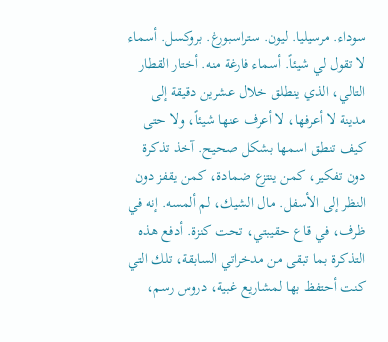سوداء. مرسيليا. ليون. ستراسبورغ. بروكسل. أسماء لا تقول لي شيئاً. أسماء فارغة منه. أختار القطار التالي، الذي ينطلق خلال عشرين دقيقة إلى مدينة لا أعرفها، لا أعرف عنها شيئاً، ولا حتى كيف تنطق اسمها بشكل صحيح. آخذ تذكرة دون تفكير، كمن ينتزع ضمادة، كمن يقفز دون النظر إلى الأسفل. مال الشيك، لم ألمسه. إنه في ظرف، في قاع حقيبتي، تحت كنزة. أدفع هذه التذكرة بما تبقى من مدخراتي السابقة، تلك التي كنت أحتفظ بها لمشاريع غبية، دروس رسم،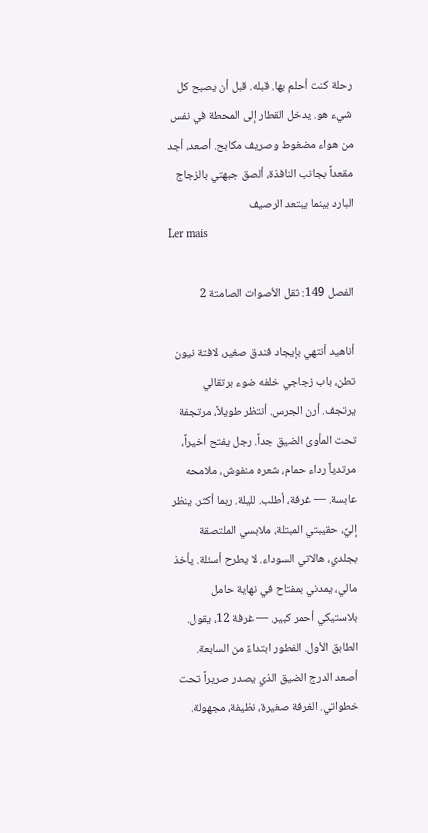رحلة كنت أحلم بها. قبله. قبل أن يصبح كل شيء هو. يدخل القطار إلى المحطة في نفس من هواء مضغوط وصريف مكابح. أصعد، أجد مقعداً بجانب النافذة، ألصق جبهتي بالزجاج البارد بينما يبتعد الرصيف
Ler mais

الفصل 149: ثقل الأصوات الصامتة 2

أناهيد أنتهي بإيجاد فندق صغير، لافتة نيون تطن، باب زجاجي خلفه ضوء برتقالي يرتجف. أرن الجرس. أنتظر طويلاً، مرتجفة تحت المأوى الضيق جداً. رجل يفتح أخيراً، مرتدياً رداء حمام، شعره منفوش، ملامحه عابسة. — غرفة، أطلب. لليلة. ربما أكثر. ينظر إليَّ، حقيبتي المبتلة، ملابسي الملتصقة بجلدي، هالاتي السوداء. لا يطرح أسئلة. يأخذ مالي، يمدني بمفتاح في نهاية حامل بلاستيكي أحمر كبير. — غرفة 12، يقول. الطابق الأول. الفطور ابتداءً من السابعة. أصعد الدرج الضيق الذي يصدر صريراً تحت خطواتي. الغرفة صغيرة، نظيفة، مجهولة.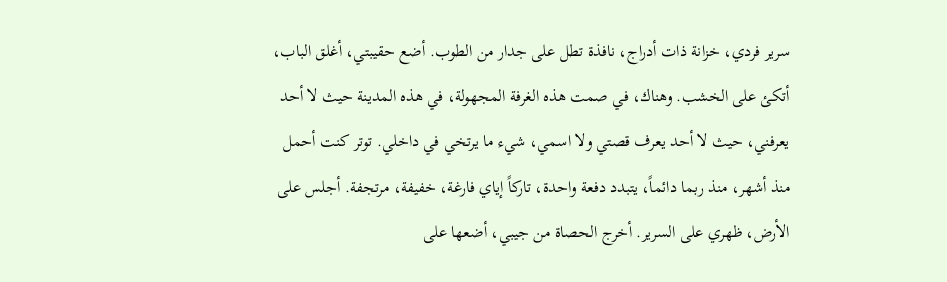سرير فردي، خزانة ذات أدراج، نافذة تطل على جدار من الطوب. أضع حقيبتي، أغلق الباب، أتكئ على الخشب. وهناك، في صمت هذه الغرفة المجهولة، في هذه المدينة حيث لا أحد يعرفني، حيث لا أحد يعرف قصتي ولا اسمي، شيء ما يرتخي في داخلي. توتر كنت أحمل منذ أشهر، منذ ربما دائماً، يتبدد دفعة واحدة، تاركاً إياي فارغة، خفيفة، مرتجفة. أجلس على الأرض، ظهري على السرير. أخرج الحصاة من جيبي، أضعها على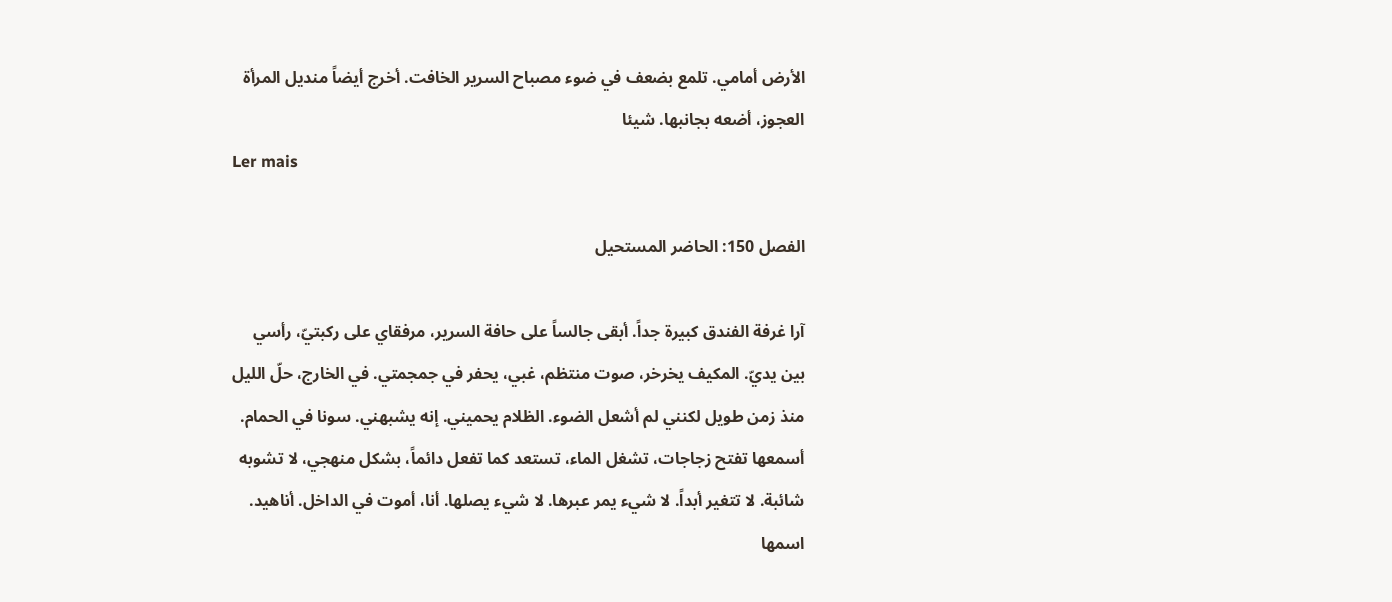الأرض أمامي. تلمع بضعف في ضوء مصباح السرير الخافت. أخرج أيضاً منديل المرأة العجوز، أضعه بجانبها. شيئا
Ler mais

الفصل 150: الحاضر المستحيل

آرا غرفة الفندق كبيرة جداً. أبقى جالساً على حافة السرير، مرفقاي على ركبتيّ، رأسي بين يديّ. المكيف يخرخر، صوت منتظم، غبي، يحفر في جمجمتي. في الخارج، حلّ الليل منذ زمن طويل لكنني لم أشعل الضوء. الظلام يحميني. إنه يشبهني. سونا في الحمام. أسمعها تفتح زجاجات، تشغل الماء، تستعد كما تفعل دائماً، بشكل منهجي، لا تشوبه شائبة. لا تتغير أبداً. لا شيء يمر عبرها. لا شيء يصلها. أنا، أموت في الداخل. أناهيد. اسمها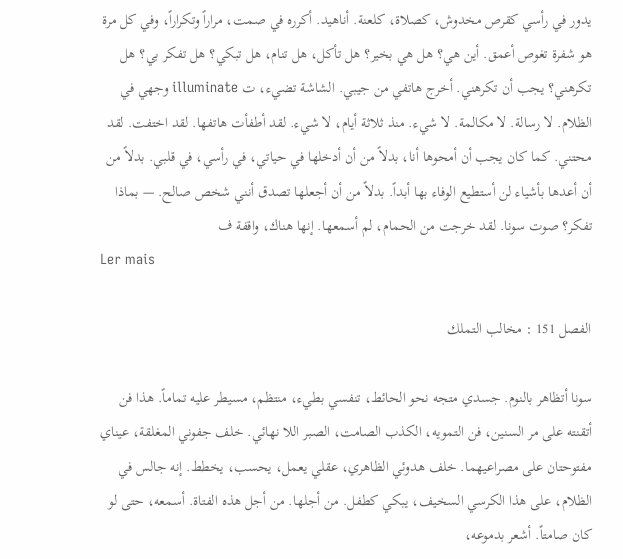يدور في رأسي كقرص مخدوش، كصلاة، كلعنة. أناهيد. أكرره في صمت، مراراً وتكراراً، وفي كل مرة هو شفرة تغوص أعمق. أين هي؟ هل هي بخير؟ هل تأكل، هل تنام، هل تبكي؟ هل تفكر بي؟ هل تكرهني؟ يجب أن تكرهني. أخرج هاتفي من جيبي. الشاشة تضيء، ت illuminate وجهي في الظلام. لا رسالة. لا مكالمة. لا شيء. منذ ثلاثة أيام، لا شيء. لقد أطفأت هاتفها. لقد اختفت. لقد محتني. كما كان يجب أن أمحوها أنا، بدلاً من أن أدخلها في حياتي، في رأسي، في قلبي. بدلاً من أن أعدها بأشياء لن أستطيع الوفاء بها أبداً. بدلاً من أن أجعلها تصدق أنني شخص صالح. — بماذا تفكر؟ صوت سونا. لقد خرجت من الحمام، لم أسمعها. إنها هناك، واقفة ف
Ler mais

الفصل 151 : مخالب التملك

سونا أتظاهر بالنوم. جسدي متجه نحو الحائط، تنفسي بطيء، منتظم، مسيطر عليه تماماً. هذا فن أتقنته على مر السنين، فن التمويه، الكذب الصامت، الصبر اللا نهائي. خلف جفوني المغلقة، عيناي مفتوحتان على مصراعيهما. خلف هدوئي الظاهري، عقلي يعمل، يحسب، يخطط. إنه جالس في الظلام، على هذا الكرسي السخيف، يبكي كطفل. من أجلها. من أجل هذه الفتاة. أسمعه، حتى لو كان صامتاً. أشعر بدموعه،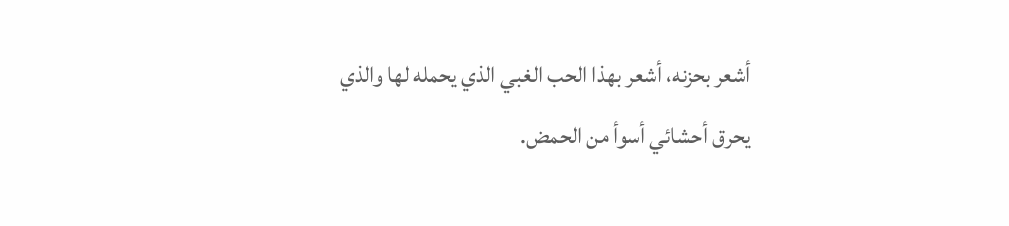أشعر بحزنه، أشعر بهذا الحب الغبي الذي يحمله لها والذي يحرق أحشائي أسوأ من الحمض.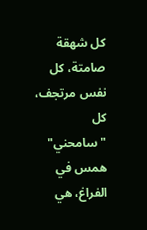كل شهقة صامتة، كل نفس مرتجف، كل "سامحني" همس في الفراغ، هي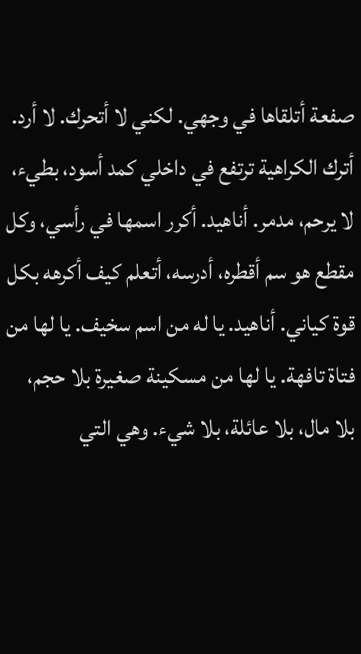صفعة أتلقاها في وجهي. لكني لا أتحرك. لا أرد. أترك الكراهية ترتفع في داخلي كمد أسود، بطيء، لا يرحم، مدمر. أناهيد. أكرر اسمها في رأسي، وكل مقطع هو سم أقطره، أدرسه، أتعلم كيف أكرهه بكل قوة كياني. أناهيد. يا له من اسم سخيف. يا لها من فتاة تافهة. يا لها من مسكينة صغيرة بلا حجم، بلا مال، بلا عائلة، بلا شيء. وهي التي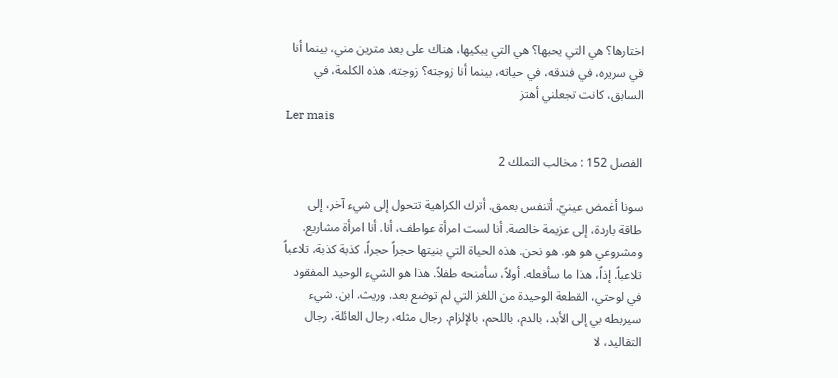اختارها؟ هي التي يحبها؟ هي التي يبكيها، هناك على بعد مترين مني، بينما أنا في سريره، في فندقه، في حياته، بينما أنا زوجته؟ زوجته. هذه الكلمة، في السابق، كانت تجعلني أهتز
Ler mais

الفصل 152 : مخالب التملك 2

سونا أغمض عينيّ. أتنفس بعمق. أترك الكراهية تتحول إلى شيء آخر، إلى طاقة باردة، إلى عزيمة خالصة. أنا لست امرأة عواطف، أنا. أنا امرأة مشاريع. ومشروعي هو هو. هو نحن. هذه الحياة التي بنيتها حجراً حجراً، كذبة كذبة، تلاعباً تلاعباً. إذاً، هذا ما سأفعله. أولاً، سأمنحه طفلاً. هذا هو الشيء الوحيد المفقود في لوحتي، القطعة الوحيدة من اللغز التي لم توضع بعد. وريث. ابن. شيء سيربطه بي إلى الأبد، بالدم، باللحم، بالإلزام. رجال مثله، رجال العائلة، رجال التقاليد، لا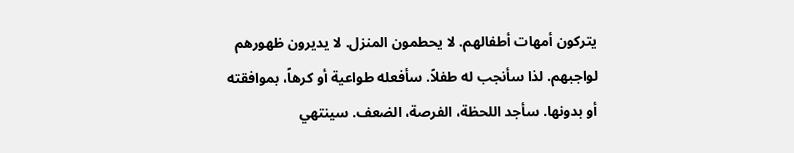يتركون أمهات أطفالهم. لا يحطمون المنزل. لا يديرون ظهورهم لواجبهم. لذا سأنجب له طفلاً. سأفعله طواعية أو كرهاً، بموافقته أو بدونها. سأجد اللحظة، الفرصة، الضعف. سينتهي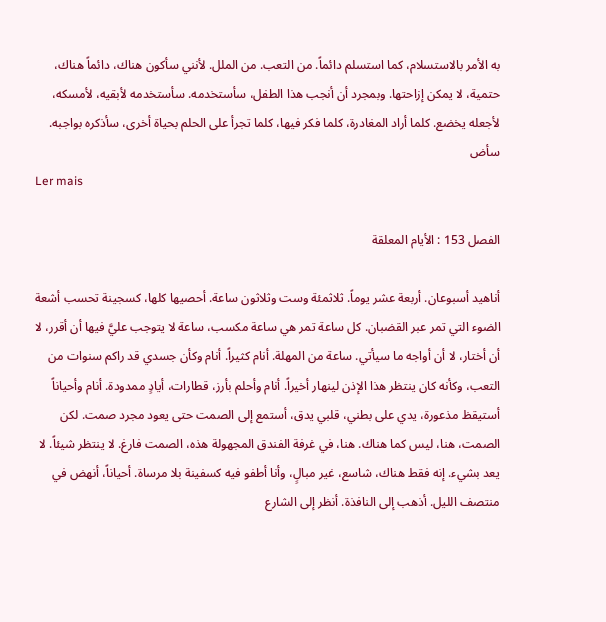به الأمر بالاستسلام، كما استسلم دائماً. من التعب. من الملل. لأنني سأكون هناك، دائماً هناك، حتمية، لا يمكن إزاحتها. وبمجرد أن أنجب هذا الطفل، سأستخدمه. سأستخدمه لأبقيه، لأمسكه، لأجعله يخضع. كلما أراد المغادرة، كلما فكر فيها، كلما تجرأ على الحلم بحياة أخرى، سأذكره بواجبه. سأض
Ler mais

الفصل 153 : الأيام المعلقة

أناهيد أسبوعان. أربعة عشر يوماً. ثلاثمئة وست وثلاثون ساعة. أحصيها كلها، كسجينة تحسب أشعة الضوء التي تمر عبر القضبان. كل ساعة تمر هي ساعة مكسب، ساعة لا يتوجب عليَّ فيها أن أقرر، لا أن أختار، لا أن أواجه ما سيأتي. ساعة من المهلة. أنام كثيراً. أنام وكأن جسدي قد راكم سنوات من التعب، وكأنه كان ينتظر هذا الإذن لينهار أخيراً. أنام وأحلم بأرز، قطارات، أيادٍ ممدودة. أنام وأحياناً أستيقظ مذعورة، يدي على بطني، قلبي يدق، أستمع إلى الصمت حتى يعود مجرد صمت. لكن الصمت، هنا، ليس كما هناك. هنا، في غرفة الفندق المجهولة هذه، الصمت فارغ. لا ينتظر شيئاً. لا يعد بشيء. إنه فقط هناك، شاسع، غير مبالٍ، وأنا أطفو فيه كسفينة بلا مرساة. أحياناً، أنهض في منتصف الليل. أذهب إلى النافذة. أنظر إلى الشارع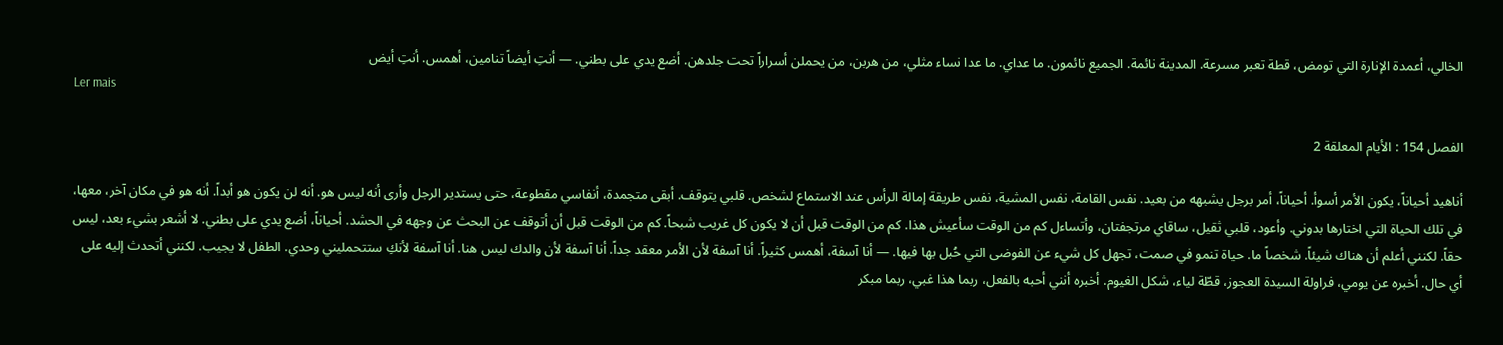الخالي، أعمدة الإنارة التي تومض، قطة تعبر مسرعة. المدينة نائمة. الجميع نائمون. ما عداي. ما عدا نساء مثلي، من هربن، من يحملن أسراراً تحت جلدهن. أضع يدي على بطني. — أنتِ أيضاً تنامين، أهمس. أنتِ أيض
Ler mais

الفصل 154 : الأيام المعلقة 2

أناهيد أحياناً، يكون الأمر أسوأ. أحياناً، أمر برجل يشبهه من بعيد. نفس القامة، نفس المشية، نفس طريقة إمالة الرأس عند الاستماع لشخص. قلبي يتوقف. أبقى متجمدة، أنفاسي مقطوعة، حتى يستدير الرجل وأرى أنه ليس هو. أنه لن يكون هو أبداً. أنه هو في مكان آخر، معها، في تلك الحياة التي اختارها بدوني. وأعود، قلبي ثقيل، ساقاي مرتجفتان، وأتساءل كم من الوقت سأعيش هذا. كم من الوقت قبل أن لا يكون كل غريب شبحاً. كم من الوقت قبل أن أتوقف عن البحث عن وجهه في الحشد. أحياناً، أضع يدي على بطني. لا أشعر بشيء بعد، ليس حقاً. لكنني أعلم أن هناك شيئاً. شخصاً ما. حياة تنمو في صمت، تجهل كل شيء عن الفوضى التي حُبل بها فيها. — أنا آسفة، أهمس كثيراً. أنا آسفة لأن الأمر معقد جداً. أنا آسفة لأن والدك ليس هنا. أنا آسفة لأنكِ ستتحمليني وحدي. الطفل لا يجيب. لكنني أتحدث إليه على أي حال. أخبره عن يومي، فراولة السيدة العجوز، قطّة لياء، شكل الغيوم. أخبره أنني أحبه بالفعل، ربما هذا غبي، ربما مبكر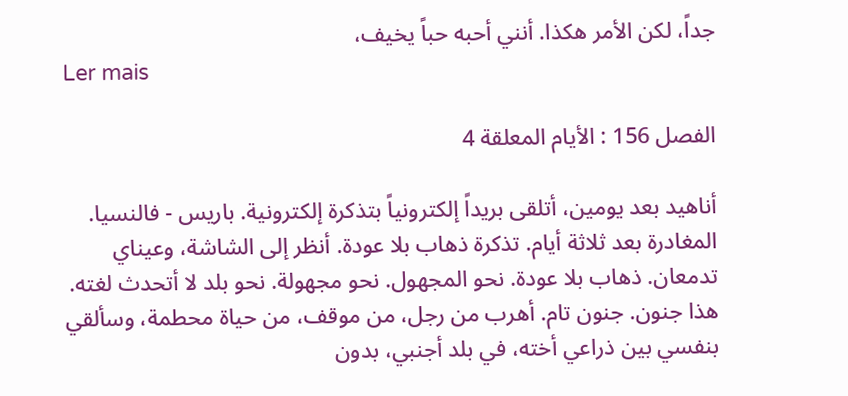جداً، لكن الأمر هكذا. أنني أحبه حباً يخيف،
Ler mais

الفصل 156 : الأيام المعلقة 4

أناهيد بعد يومين، أتلقى بريداً إلكترونياً بتذكرة إلكترونية. باريس - فالنسيا. المغادرة بعد ثلاثة أيام. تذكرة ذهاب بلا عودة. أنظر إلى الشاشة، وعيناي تدمعان. ذهاب بلا عودة. نحو المجهول. نحو مجهولة. نحو بلد لا أتحدث لغته. هذا جنون. جنون تام. أهرب من رجل، من موقف، من حياة محطمة، وسألقي بنفسي بين ذراعي أخته، في بلد أجنبي، بدون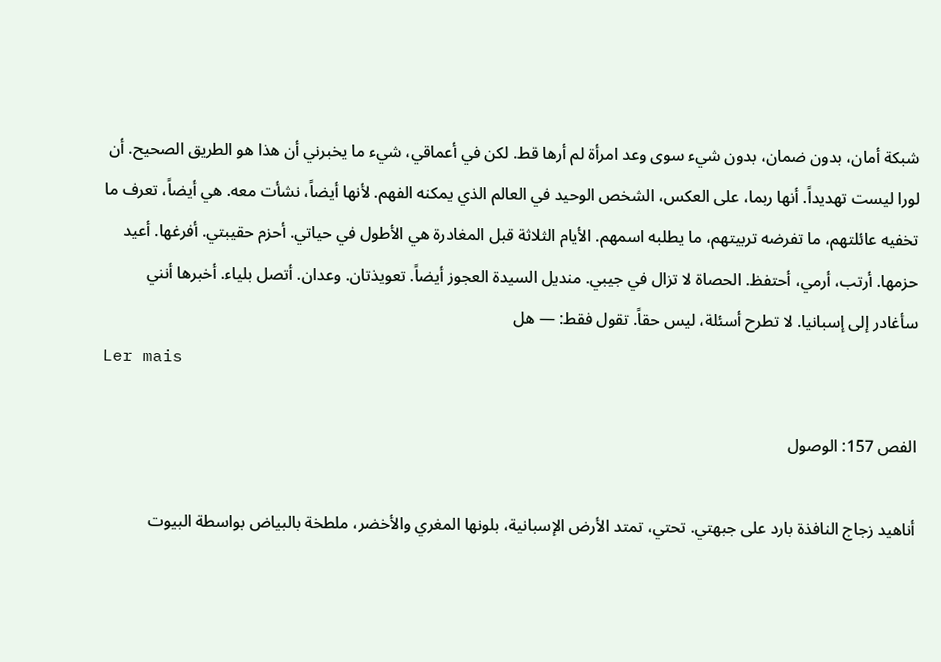شبكة أمان، بدون ضمان، بدون شيء سوى وعد امرأة لم أرها قط. لكن في أعماقي، شيء ما يخبرني أن هذا هو الطريق الصحيح. أن لورا ليست تهديداً. أنها ربما، على العكس، الشخص الوحيد في العالم الذي يمكنه الفهم. لأنها أيضاً، نشأت معه. هي أيضاً، تعرف ما تخفيه عائلتهم، ما تفرضه تربيتهم، ما يطلبه اسمهم. الأيام الثلاثة قبل المغادرة هي الأطول في حياتي. أحزم حقيبتي. أفرغها. أعيد حزمها. أرتب، أرمي، أحتفظ. الحصاة لا تزال في جيبي. منديل السيدة العجوز أيضاً. تعويذتان. وعدان. أتصل بلياء. أخبرها أنني سأغادر إلى إسبانيا. لا تطرح أسئلة، ليس حقاً. تقول فقط: — هل
Ler mais

الفص 157: الوصول

أناهيد زجاج النافذة بارد على جبهتي. تحتي، تمتد الأرض الإسبانية، بلونها المغري والأخضر، ملطخة بالبياض بواسطة البيوت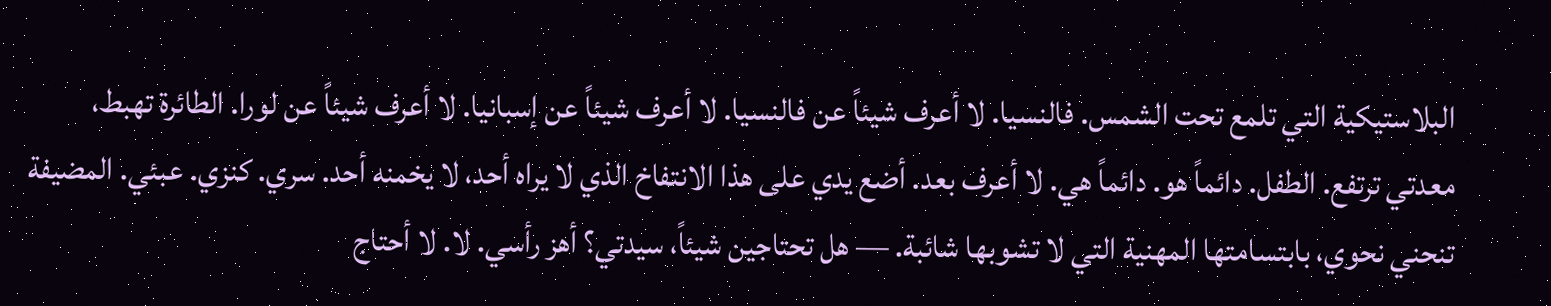البلاستيكية التي تلمع تحت الشمس. فالنسيا. لا أعرف شيئاً عن فالنسيا. لا أعرف شيئاً عن إسبانيا. لا أعرف شيئاً عن لورا. الطائرة تهبط، معدتي ترتفع. الطفل. دائماً هو. دائماً هي. لا أعرف بعد. أضع يدي على هذا الانتفاخ الذي لا يراه أحد، لا يخمنه أحد. سري. كنزي. عبئي. المضيفة تنحني نحوي، بابتسامتها المهنية التي لا تشوبها شائبة. — هل تحتاجين شيئاً، سيدتي؟ أهز رأسي. لا. لا أحتاج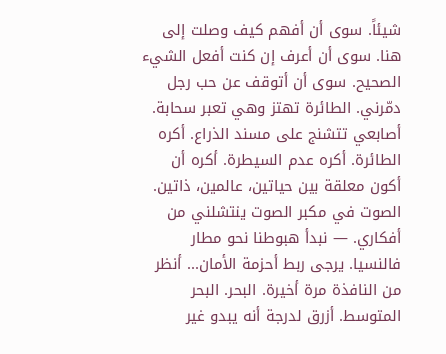شيئاً. سوى أن أفهم كيف وصلت إلى هنا. سوى أن أعرف إن كنت أفعل الشيء الصحيح. سوى أن أتوقف عن حب رجل دمّرني. الطائرة تهتز وهي تعبر سحابة. أصابعي تتشنج على مسند الذراع. أكره الطائرة. أكره عدم السيطرة. أكره أن أكون معلقة بين حياتين، عالمين، ذاتين. الصوت في مكبر الصوت ينتشلني من أفكاري. — نبدأ هبوطنا نحو مطار فالنسيا. يرجى ربط أحزمة الأمان... أنظر من النافذة مرة أخيرة. البحر. البحر المتوسط. أزرق لدرجة أنه يبدو غير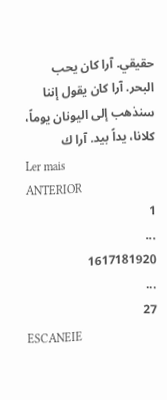حقيقي. آرا كان يحب البحر. آرا كان يقول إننا سنذهب إلى اليونان يوماً، كلانا، يداً بيد. آرا ك
Ler mais
ANTERIOR
1
...
1617181920
...
27
ESCANEIE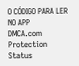O CÓDIGO PARA LER NO APP
DMCA.com Protection Status